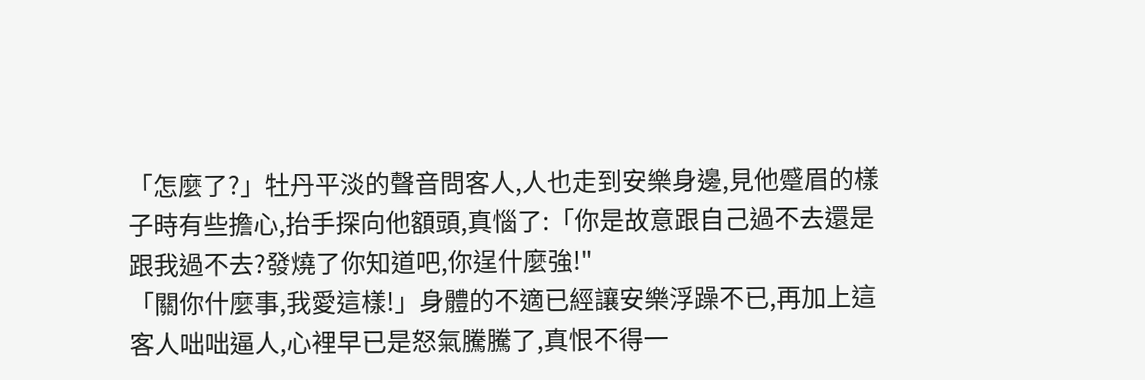「怎麼了?」牡丹平淡的聲音問客人,人也走到安樂身邊,見他蹙眉的樣子時有些擔心,抬手探向他額頭,真惱了:「你是故意跟自己過不去還是跟我過不去?發燒了你知道吧,你逞什麼強!"
「關你什麼事,我愛這樣!」身體的不適已經讓安樂浮躁不已,再加上這客人咄咄逼人,心裡早已是怒氣騰騰了,真恨不得一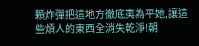顆炸彈把這地方徹底夷為平她,讓這些煩人的東西全消失乾淨!朝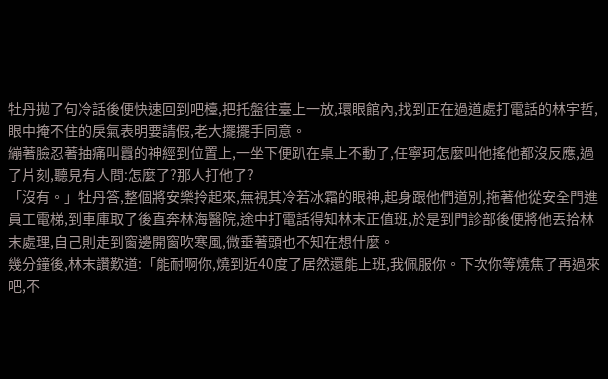牡丹拋了句冷話後便快速回到吧檯,把托盤往臺上一放,環眼館內,找到正在過道處打電話的林宇哲,眼中掩不住的戾氣表明要請假,老大擺擺手同意。
繃著臉忍著抽痛叫囂的神經到位置上,一坐下便趴在桌上不動了,任寧珂怎麼叫他搖他都沒反應,過了片刻,聽見有人問:怎麼了?那人打他了?
「沒有。」牡丹答,整個將安樂拎起來,無視其冷若冰霜的眼神,起身跟他們道別,拖著他從安全門進員工電梯,到車庫取了後直奔林海醫院,途中打電話得知林末正值班,於是到門診部後便將他丟拾林末處理,自己則走到窗邊開窗吹寒風,微垂著頭也不知在想什麼。
幾分鐘後,林末讚歎道:「能耐啊你,燒到近40度了居然還能上班,我佩服你。下次你等燒焦了再過來吧,不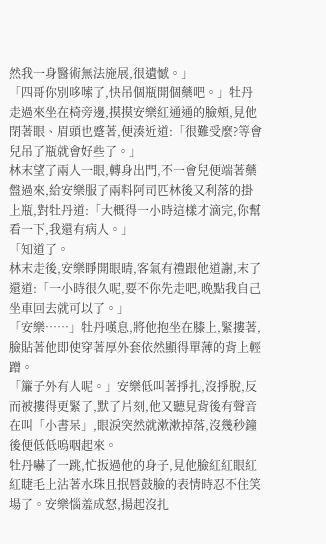然我一身醫術無法施展,很遺憾。」
「四哥你別哆嗦了,快吊個瓶開個藥吧。」牡丹走過來坐在椅旁邊,摸摸安樂紅通通的臉頰,見他閉著眼、眉頭也蹙著,便湊近道:「很難受麼?等會兒吊了瓶就會好些了。」
林末望了兩人一眼,轉身出門,不一會兒便端著藥盤過來,給安樂服了兩料阿司匹林後又利落的掛上瓶,對牡丹道:「大概得一小時這樣才滴完,你幫看一下,我還有病人。」
「知道了。
林末走後,安樂睜開眼晴,客氣有禮跟他道謝,末了還道:「一小時很久呢,要不你先走吧,晚點我自己坐車回去就可以了。」
「安樂……」牡丹嘆息,將他抱坐在膝上,緊摟著,臉貼著他即使穿著厚外套依然顯得單薄的背上輕蹭。
「簾子外有人呢。」安樂低叫著掙扎,沒掙脫,反而被摟得更緊了,默了片刻,他又聽見背後有聲音在叫「小書呆」,眼淚突然就漱漱掉落,沒幾秒鐘後便低低嗚咽起來。
牡丹嚇了一跳,忙扳過他的身子,見他臉紅紅眼紅紅睫毛上沾著水珠且抿唇鼓臉的表情時忍不住笑場了。安樂惱羞成怒,揚起沒扎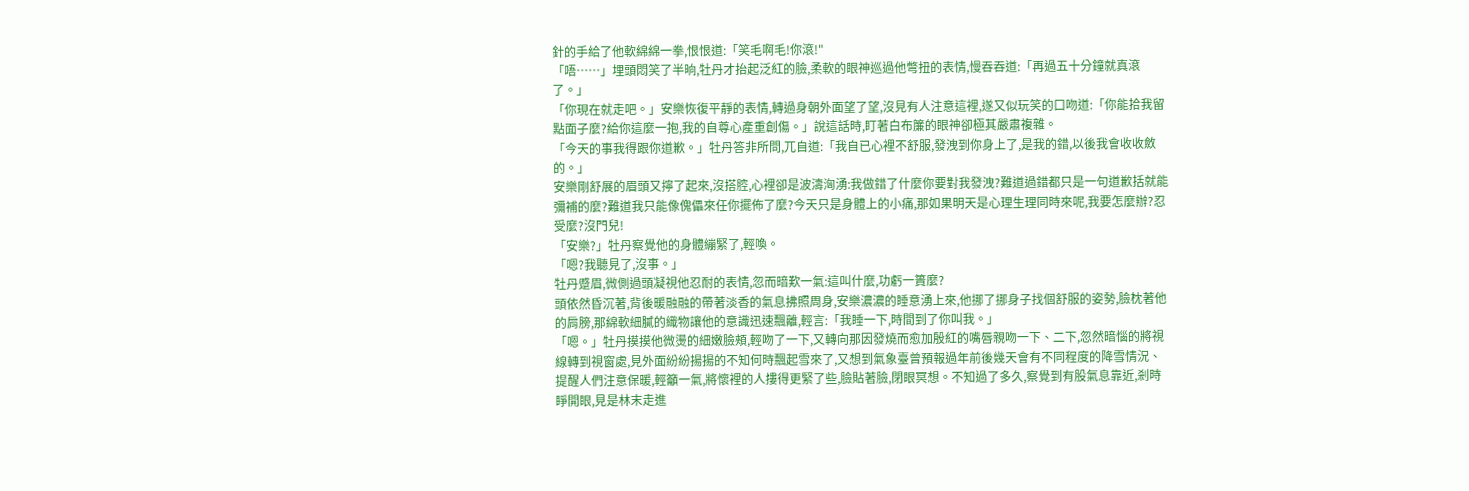針的手給了他軟綿綿一拳,恨恨道:「笑毛啊毛!你滾!"
「唔……」埋頭悶笑了半晌,牡丹才抬起泛紅的臉,柔軟的眼神巡過他彆扭的表情,慢吞吞道:「再過五十分鐘就真滾了。」
「你現在就走吧。」安樂恢復平靜的表情,轉過身朝外面望了望,沒見有人注意這裡,遂又似玩笑的口吻道:「你能拾我留點面子麼?給你這麼一抱,我的自尊心產重創傷。」說這話時,盯著白布簾的眼神卻極其嚴肅複雜。
「今天的事我得跟你道歉。」牡丹答非所問,兀自道:「我自已心裡不舒服,發洩到你身上了,是我的錯,以後我會收收斂的。」
安樂剛舒展的眉頭又擰了起來,沒搭腔,心裡卻是波濤洶湧:我做錯了什麼你要對我發洩?難道過錯都只是一句道歉括就能彌補的麼?難道我只能像傀儡來任你擺佈了麼?今天只是身體上的小痛,那如果明天是心理生理同時來呢,我要怎麼辦?忍受麼?沒門兒!
「安樂?」牡丹察覺他的身體繃緊了,輕喚。
「嗯?我聽見了,沒事。」
牡丹蹙眉,微側過頭凝視他忍耐的表情,忽而暗歎一氣:這叫什麼,功虧一簣麼?
頭依然昏沉著,背後暖融融的帶著淡香的氣息拂照周身,安樂濃濃的睡意湧上來,他挪了挪身子找個舒服的姿勢,臉枕著他的肩膀,那綿軟細膩的織物讓他的意識迅速飄離,輕言:「我睡一下,時間到了你叫我。」
「嗯。」牡丹摸摸他微燙的細嫩臉頰,輕吻了一下,又轉向那因發燒而愈加殷紅的嘴唇親吻一下、二下,忽然暗惱的將視線轉到視窗處,見外面紛紛揚揚的不知何時飄起雪來了,又想到氣象臺曾預報過年前後幾天會有不同程度的降雪情況、提醒人們注意保暖,輕籲一氣,將懷裡的人摟得更緊了些,臉貼著臉,閉眼冥想。不知過了多久,察覺到有股氣息靠近,剎時睜開眼,見是林末走進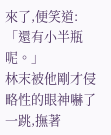來了,便笑道:「還有小半瓶呢。」
林末被他剛才侵略性的眼神嚇了一跳,撫著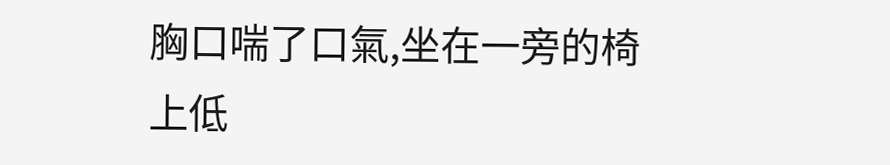胸口喘了口氣,坐在一旁的椅上低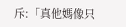斥:「真他媽像只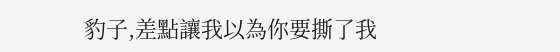豹子,差點讓我以為你要撕了我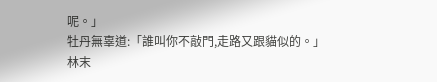呢。」
牡丹無辜道:「誰叫你不敲門,走路又跟貓似的。」
林末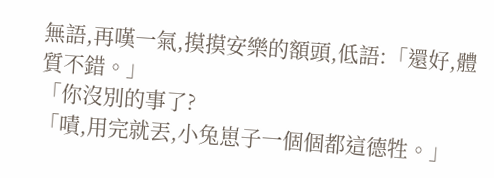無語,再嘆一氣,摸摸安樂的額頭,低語:「還好,體質不錯。」
「你沒別的事了?
「嘖,用完就丟,小兔崽子一個個都這德牲。」